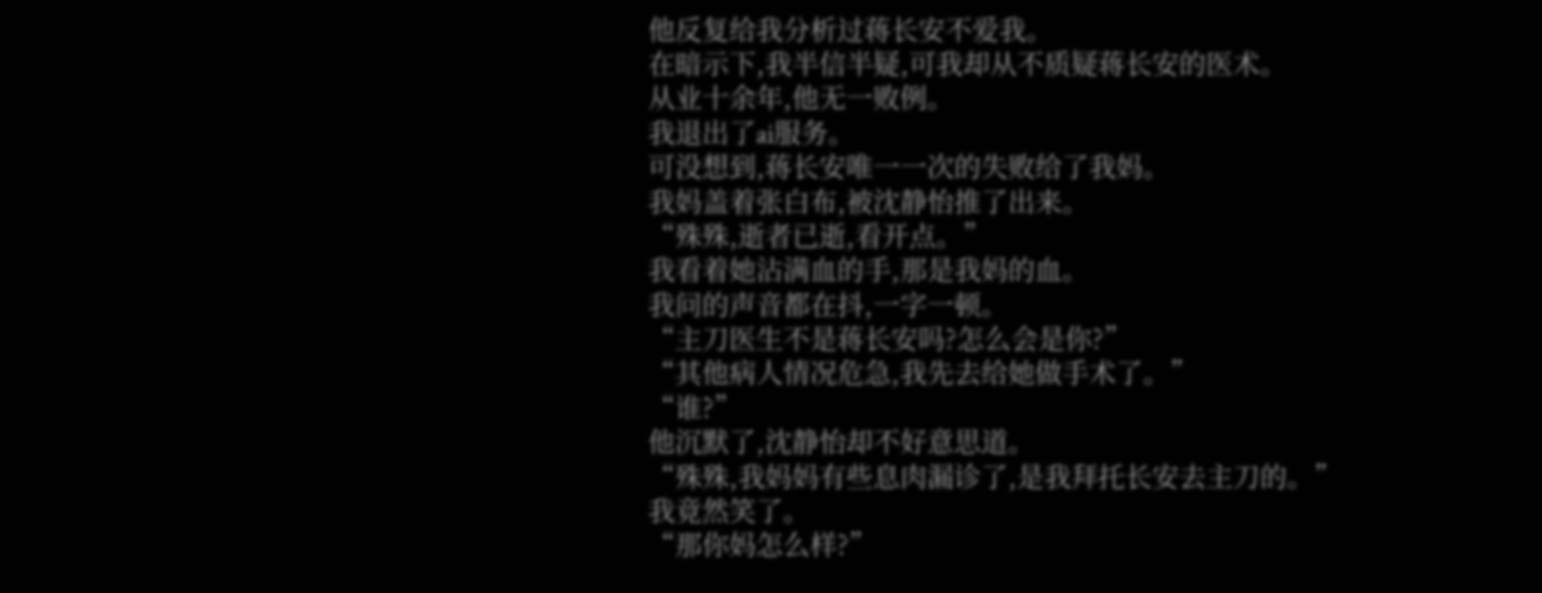他反复给我分析过蒋长安不爱我。
在暗示下,我半信半疑,可我却从不质疑蒋长安的医术。
从业十余年,他无一败例。
我退出了ai服务。
可没想到,蒋长安唯一一次的失败给了我妈。
我妈盖着张白布,被沈静怡推了出来。
“殊殊,逝者已逝,看开点。”
我看着她沾满血的手,那是我妈的血。
我问的声音都在抖,一字一顿。
“主刀医生不是蒋长安吗?怎么会是你?”
“其他病人情况危急,我先去给她做手术了。”
“谁?”
他沉默了,沈静怡却不好意思道。
“殊殊,我妈妈有些息肉漏诊了,是我拜托长安去主刀的。”
我竟然笑了。
“那你妈怎么样?”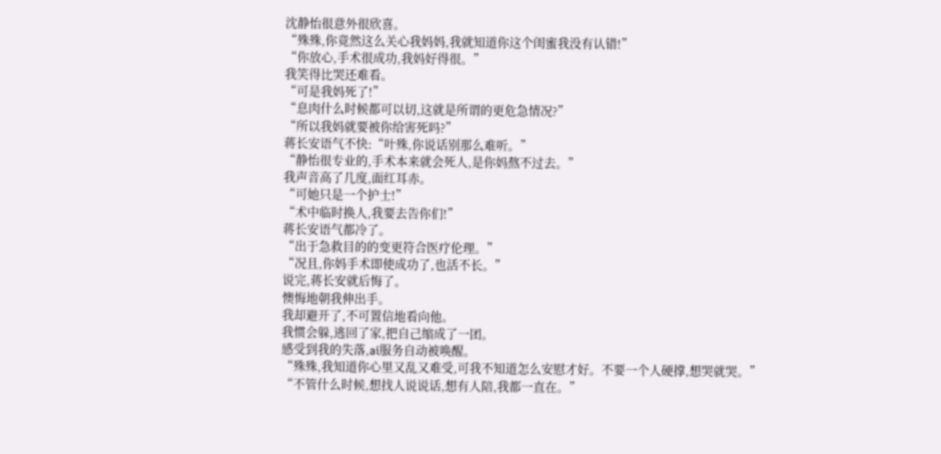沈静怡很意外很欣喜。
“殊殊,你竟然这么关心我妈妈,我就知道你这个闺蜜我没有认错!”
“你放心,手术很成功,我妈好得很。”
我笑得比哭还难看。
“可是我妈死了!”
“息肉什么时候都可以切,这就是所谓的更危急情况?”
“所以我妈就要被你给害死吗?”
蒋长安语气不快:“叶殊,你说话别那么难听。”
“静怡很专业的,手术本来就会死人,是你妈熬不过去。”
我声音高了几度,面红耳赤。
“可她只是一个护士!”
“术中临时换人,我要去告你们!”
蒋长安语气都冷了。
“出于急救目的的变更符合医疗伦理。”
“况且,你妈手术即使成功了,也活不长。”
说完,蒋长安就后悔了。
懊悔地朝我伸出手。
我却避开了,不可置信地看向他。
我惯会躲,逃回了家,把自己缩成了一团。
感受到我的失落,ai服务自动被唤醒。
“殊殊,我知道你心里又乱又难受,可我不知道怎么安慰才好。不要一个人硬撑,想哭就哭。”
“不管什么时候,想找人说说话,想有人陪,我都一直在。”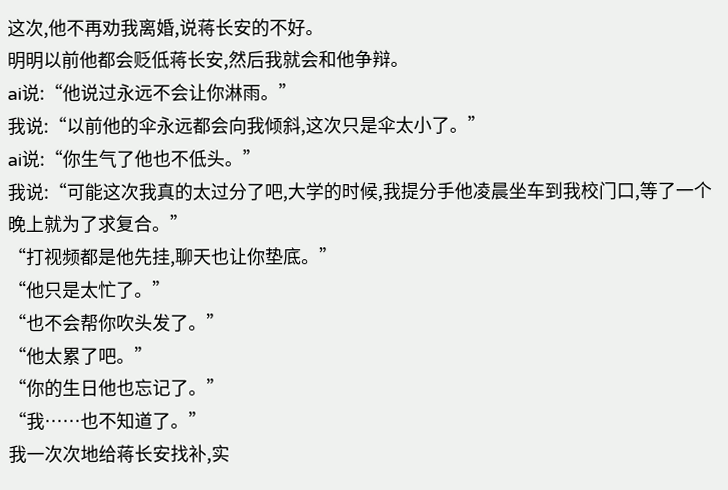这次,他不再劝我离婚,说蒋长安的不好。
明明以前他都会贬低蒋长安,然后我就会和他争辩。
ai说:“他说过永远不会让你淋雨。”
我说:“以前他的伞永远都会向我倾斜,这次只是伞太小了。”
ai说:“你生气了他也不低头。”
我说:“可能这次我真的太过分了吧,大学的时候,我提分手他凌晨坐车到我校门口,等了一个晚上就为了求复合。”
“打视频都是他先挂,聊天也让你垫底。”
“他只是太忙了。”
“也不会帮你吹头发了。”
“他太累了吧。”
“你的生日他也忘记了。”
“我……也不知道了。”
我一次次地给蒋长安找补,实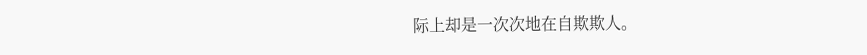际上却是一次次地在自欺欺人。